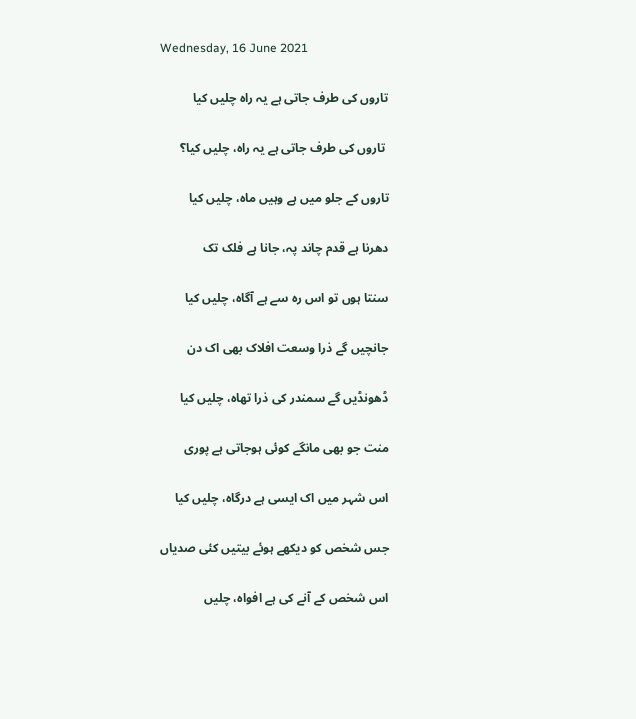Wednesday, 16 June 2021

تاروں کی طرف جاتی ہے یہ راہ چلیں کیا

 تاروں کی طرف جاتی ہے یہ راہ، چلیں کیا؟

تاروں کے جلو میں ہے وہیں ماہ، چلیں کیا

دھرنا ہے قدم چاند پہ، جانا ہے فلک تک

سنتا ہوں تو اس رہ سے ہے آگاہ، چلیں کیا

جانچیں گے ذرا وسعت افلاک بھی اک دن

ڈھونڈیں گے سمندر کی ذرا تھاہ، چلیں کیا

منت جو بھی مانگے کوئی ہوجاتی ہے پوری

اس شہر میں اک ایسی ہے درگاہ، چلیں کیا

جس شخص کو دیکھے ہوئے بیتیں کئی صدیاں

اس شخص کے آنے کی ہے افواہ، چلیں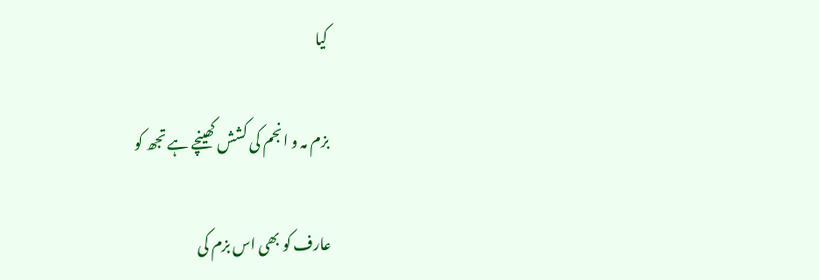کیا

بزم مہ و انجم کی کشش کھینچے ہے تجھ کو

عارف کو بھی اس بزم کی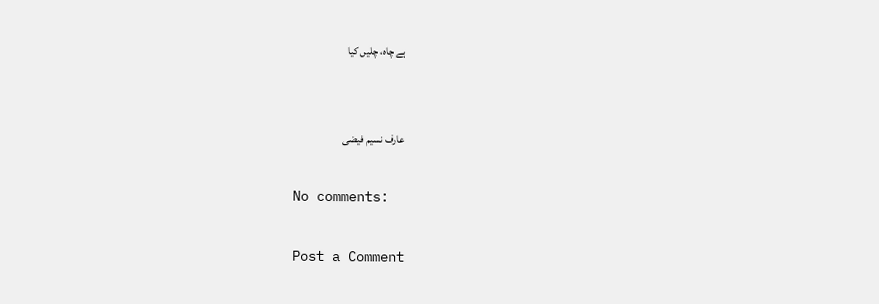ہے چاہ، چلیں کیا


عارف نسیم فیضی

No comments:

Post a Comment